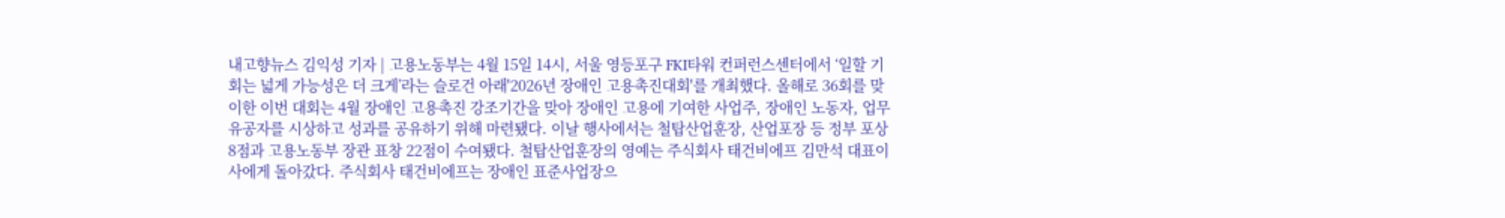내고향뉴스 김익성 기자 | 고용노동부는 4월 15일 14시, 서울 영등포구 FKI타워 컨퍼런스센터에서 ‘일할 기회는 넓게 가능성은 더 크게’라는 슬로건 아래'2026년 장애인 고용촉진대회'를 개최했다. 올해로 36회를 맞이한 이번 대회는 4월 장애인 고용촉진 강조기간을 맞아 장애인 고용에 기여한 사업주, 장애인 노동자, 업무 유공자를 시상하고 성과를 공유하기 위해 마련됐다. 이날 행사에서는 철탑산업훈장, 산업포장 등 정부 포상 8점과 고용노동부 장관 표창 22점이 수여됐다. 철탑산업훈장의 영예는 주식회사 태건비에프 김만석 대표이사에게 돌아갔다. 주식회사 태건비에프는 장애인 표준사업장으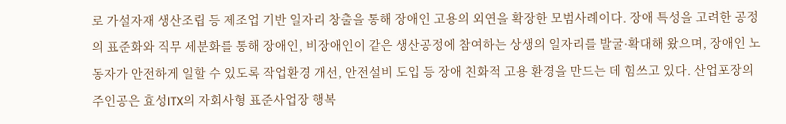로 가설자재 생산조립 등 제조업 기반 일자리 창출을 통해 장애인 고용의 외연을 확장한 모범사례이다. 장애 특성을 고려한 공정의 표준화와 직무 세분화를 통해 장애인, 비장애인이 같은 생산공정에 참여하는 상생의 일자리를 발굴·확대해 왔으며, 장애인 노동자가 안전하게 일할 수 있도록 작업환경 개선, 안전설비 도입 등 장애 친화적 고용 환경을 만드는 데 힘쓰고 있다. 산업포장의 주인공은 효성ITX의 자회사형 표준사업장 행복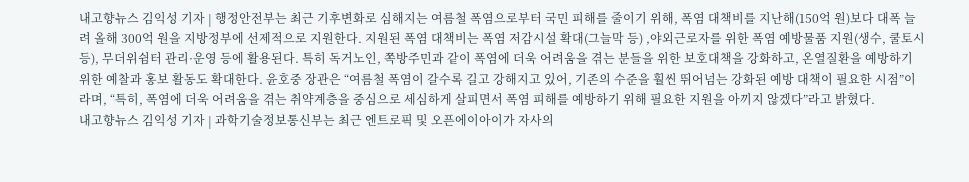내고향뉴스 김익성 기자 | 행정안전부는 최근 기후변화로 심해지는 여름철 폭염으로부터 국민 피해를 줄이기 위해, 폭염 대책비를 지난해(150억 원)보다 대폭 늘려 올해 300억 원을 지방정부에 선제적으로 지원한다. 지원된 폭염 대책비는 폭염 저감시설 확대(그늘막 등) ,야외근로자를 위한 폭염 예방물품 지원(생수, 쿨토시 등), 무더위쉼터 관리·운영 등에 활용된다. 특히 독거노인, 쪽방주민과 같이 폭염에 더욱 어려움을 겪는 분들을 위한 보호대책을 강화하고, 온열질환을 예방하기 위한 예찰과 홍보 활동도 확대한다. 윤호중 장관은 “여름철 폭염이 갈수록 길고 강해지고 있어, 기존의 수준을 훨씬 뛰어넘는 강화된 예방 대책이 필요한 시점”이라며, “특히, 폭염에 더욱 어려움을 겪는 취약계층을 중심으로 세심하게 살피면서 폭염 피해를 예방하기 위해 필요한 지원을 아끼지 않겠다”라고 밝혔다.
내고향뉴스 김익성 기자 | 과학기술정보통신부는 최근 엔트로픽 및 오픈에이아이가 자사의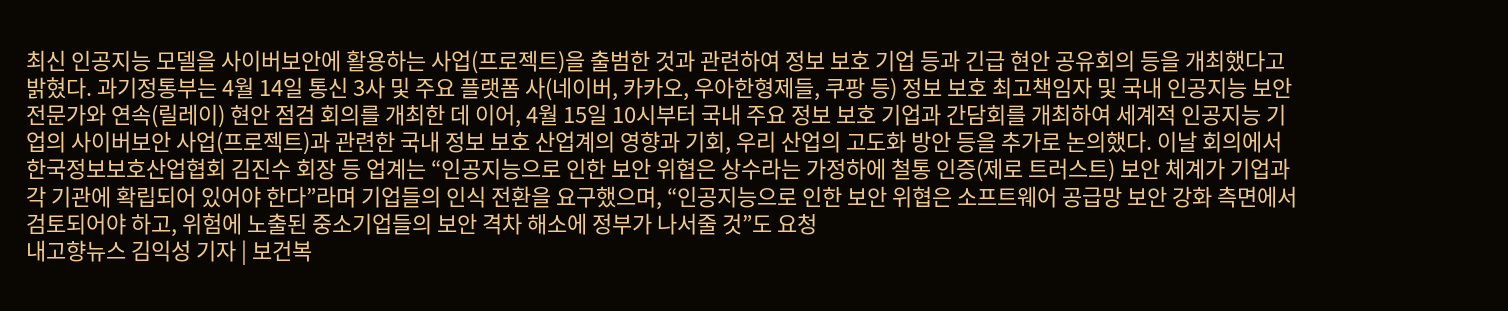최신 인공지능 모델을 사이버보안에 활용하는 사업(프로젝트)을 출범한 것과 관련하여 정보 보호 기업 등과 긴급 현안 공유회의 등을 개최했다고 밝혔다. 과기정통부는 4월 14일 통신 3사 및 주요 플랫폼 사(네이버, 카카오, 우아한형제들, 쿠팡 등) 정보 보호 최고책임자 및 국내 인공지능 보안 전문가와 연속(릴레이) 현안 점검 회의를 개최한 데 이어, 4월 15일 10시부터 국내 주요 정보 보호 기업과 간담회를 개최하여 세계적 인공지능 기업의 사이버보안 사업(프로젝트)과 관련한 국내 정보 보호 산업계의 영향과 기회, 우리 산업의 고도화 방안 등을 추가로 논의했다. 이날 회의에서 한국정보보호산업협회 김진수 회장 등 업계는 “인공지능으로 인한 보안 위협은 상수라는 가정하에 철통 인증(제로 트러스트) 보안 체계가 기업과 각 기관에 확립되어 있어야 한다”라며 기업들의 인식 전환을 요구했으며, “인공지능으로 인한 보안 위협은 소프트웨어 공급망 보안 강화 측면에서 검토되어야 하고, 위험에 노출된 중소기업들의 보안 격차 해소에 정부가 나서줄 것”도 요청
내고향뉴스 김익성 기자 | 보건복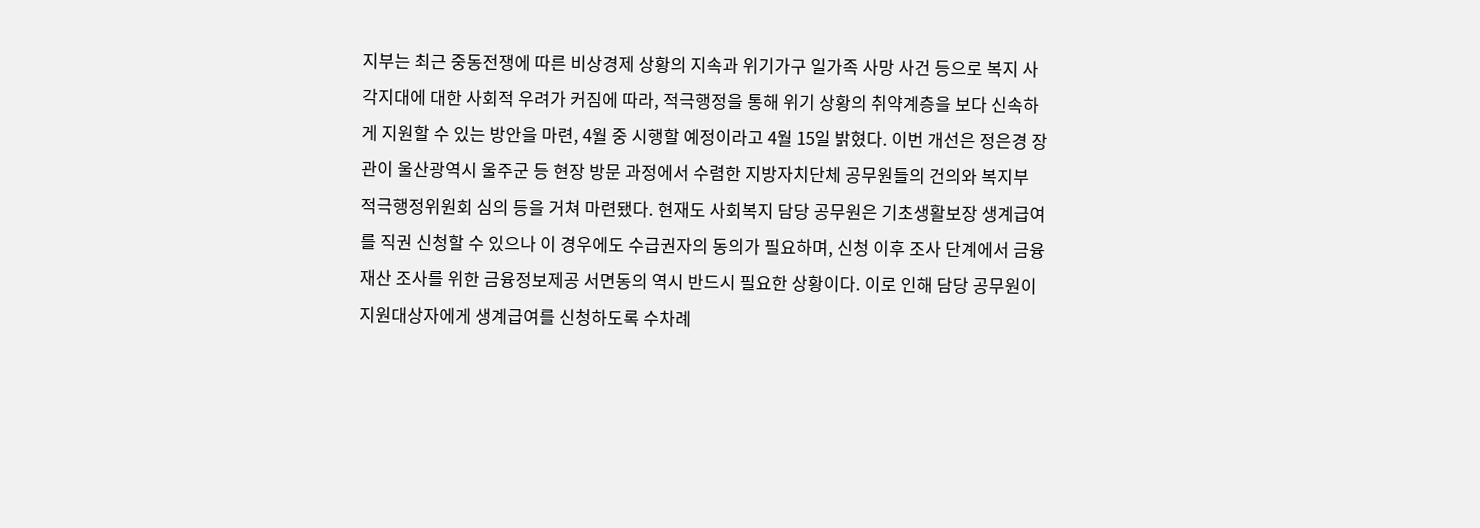지부는 최근 중동전쟁에 따른 비상경제 상황의 지속과 위기가구 일가족 사망 사건 등으로 복지 사각지대에 대한 사회적 우려가 커짐에 따라, 적극행정을 통해 위기 상황의 취약계층을 보다 신속하게 지원할 수 있는 방안을 마련, 4월 중 시행할 예정이라고 4월 15일 밝혔다. 이번 개선은 정은경 장관이 울산광역시 울주군 등 현장 방문 과정에서 수렴한 지방자치단체 공무원들의 건의와 복지부 적극행정위원회 심의 등을 거쳐 마련됐다. 현재도 사회복지 담당 공무원은 기초생활보장 생계급여를 직권 신청할 수 있으나 이 경우에도 수급권자의 동의가 필요하며, 신청 이후 조사 단계에서 금융재산 조사를 위한 금융정보제공 서면동의 역시 반드시 필요한 상황이다. 이로 인해 담당 공무원이 지원대상자에게 생계급여를 신청하도록 수차례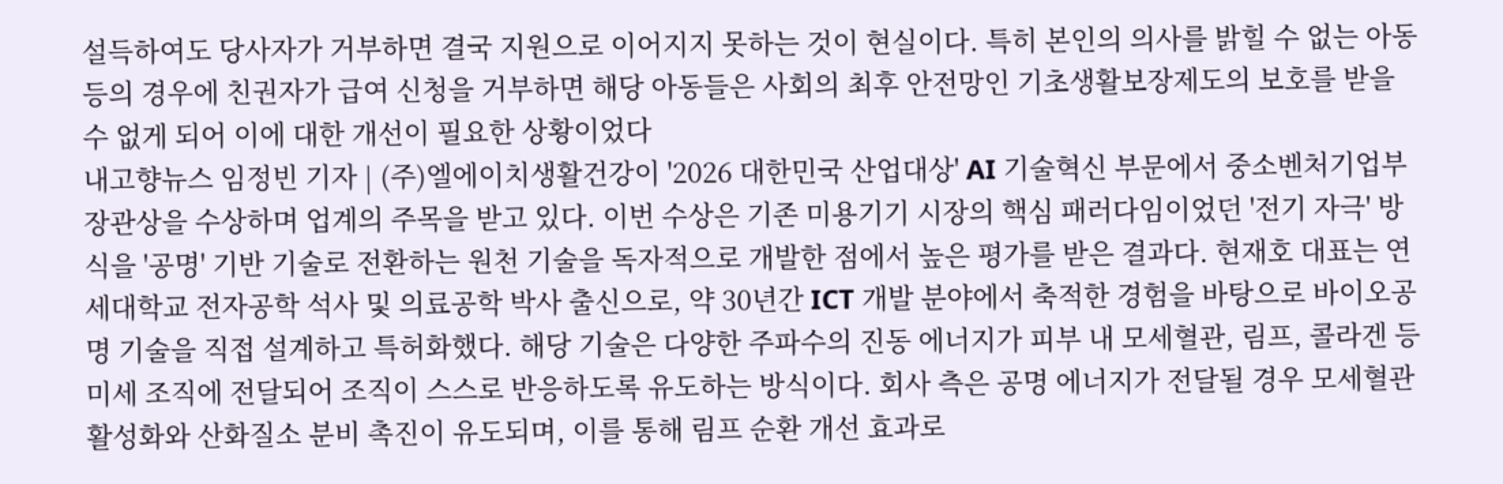설득하여도 당사자가 거부하면 결국 지원으로 이어지지 못하는 것이 현실이다. 특히 본인의 의사를 밝힐 수 없는 아동 등의 경우에 친권자가 급여 신청을 거부하면 해당 아동들은 사회의 최후 안전망인 기초생활보장제도의 보호를 받을 수 없게 되어 이에 대한 개선이 필요한 상황이었다
내고향뉴스 임정빈 기자 | (주)엘에이치생활건강이 '2026 대한민국 산업대상' AI 기술혁신 부문에서 중소벤처기업부 장관상을 수상하며 업계의 주목을 받고 있다. 이번 수상은 기존 미용기기 시장의 핵심 패러다임이었던 '전기 자극' 방식을 '공명' 기반 기술로 전환하는 원천 기술을 독자적으로 개발한 점에서 높은 평가를 받은 결과다. 현재호 대표는 연세대학교 전자공학 석사 및 의료공학 박사 출신으로, 약 30년간 ICT 개발 분야에서 축적한 경험을 바탕으로 바이오공명 기술을 직접 설계하고 특허화했다. 해당 기술은 다양한 주파수의 진동 에너지가 피부 내 모세혈관, 림프, 콜라겐 등 미세 조직에 전달되어 조직이 스스로 반응하도록 유도하는 방식이다. 회사 측은 공명 에너지가 전달될 경우 모세혈관 활성화와 산화질소 분비 촉진이 유도되며, 이를 통해 림프 순환 개선 효과로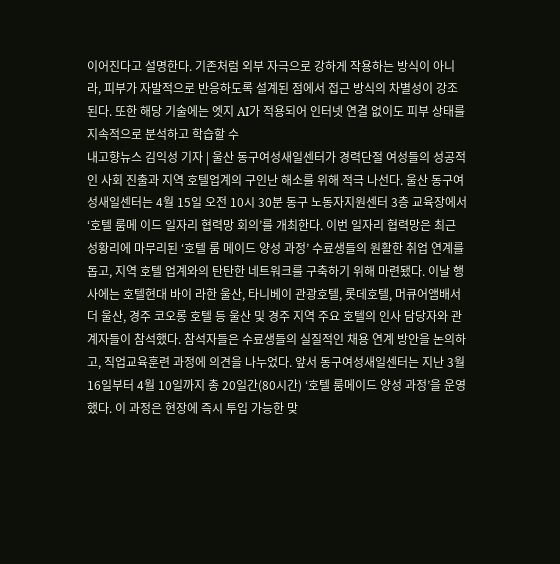이어진다고 설명한다. 기존처럼 외부 자극으로 강하게 작용하는 방식이 아니라, 피부가 자발적으로 반응하도록 설계된 점에서 접근 방식의 차별성이 강조된다. 또한 해당 기술에는 엣지 AI가 적용되어 인터넷 연결 없이도 피부 상태를 지속적으로 분석하고 학습할 수
내고향뉴스 김익성 기자 | 울산 동구여성새일센터가 경력단절 여성들의 성공적인 사회 진출과 지역 호텔업계의 구인난 해소를 위해 적극 나선다. 울산 동구여성새일센터는 4월 15일 오전 10시 30분 동구 노동자지원센터 3층 교육장에서 ‘호텔 룸메 이드 일자리 협력망 회의’를 개최한다. 이번 일자리 협력망은 최근 성황리에 마무리된 ‘호텔 룸 메이드 양성 과정’ 수료생들의 원활한 취업 연계를 돕고, 지역 호텔 업계와의 탄탄한 네트워크를 구축하기 위해 마련됐다. 이날 행사에는 호텔현대 바이 라한 울산, 타니베이 관광호텔, 롯데호텔, 머큐어앰배서더 울산, 경주 코오롱 호텔 등 울산 및 경주 지역 주요 호텔의 인사 담당자와 관계자들이 참석했다. 참석자들은 수료생들의 실질적인 채용 연계 방안을 논의하고, 직업교육훈련 과정에 의견을 나누었다. 앞서 동구여성새일센터는 지난 3월 16일부터 4월 10일까지 총 20일간(80시간) ‘호텔 룸메이드 양성 과정’을 운영했다. 이 과정은 현장에 즉시 투입 가능한 맞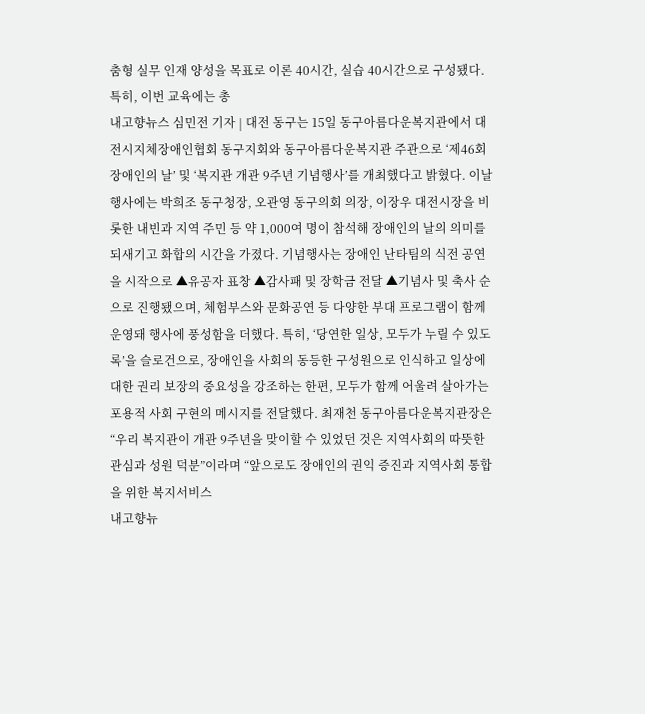춤형 실무 인재 양성을 목표로 이론 40시간, 실습 40시간으로 구성됐다. 특히, 이번 교육에는 총
내고향뉴스 심민전 기자 | 대전 동구는 15일 동구아름다운복지관에서 대전시지체장애인협회 동구지회와 동구아름다운복지관 주관으로 ‘제46회 장애인의 날’ 및 ‘복지관 개관 9주년 기념행사’를 개최했다고 밝혔다. 이날 행사에는 박희조 동구청장, 오관영 동구의회 의장, 이장우 대전시장을 비롯한 내빈과 지역 주민 등 약 1,000여 명이 참석해 장애인의 날의 의미를 되새기고 화합의 시간을 가졌다. 기념행사는 장애인 난타팀의 식전 공연을 시작으로 ▲유공자 표창 ▲감사패 및 장학금 전달 ▲기념사 및 축사 순으로 진행됐으며, 체험부스와 문화공연 등 다양한 부대 프로그램이 함께 운영돼 행사에 풍성함을 더했다. 특히, ‘당연한 일상, 모두가 누릴 수 있도록’을 슬로건으로, 장애인을 사회의 동등한 구성원으로 인식하고 일상에 대한 권리 보장의 중요성을 강조하는 한편, 모두가 함께 어울려 살아가는 포용적 사회 구현의 메시지를 전달했다. 최재천 동구아름다운복지관장은 “우리 복지관이 개관 9주년을 맞이할 수 있었던 것은 지역사회의 따뜻한 관심과 성원 덕분”이라며 “앞으로도 장애인의 권익 증진과 지역사회 통합을 위한 복지서비스
내고향뉴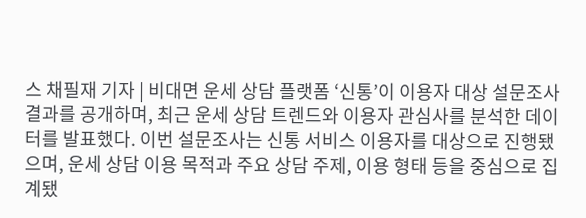스 채필재 기자 | 비대면 운세 상담 플랫폼 ‘신통’이 이용자 대상 설문조사 결과를 공개하며, 최근 운세 상담 트렌드와 이용자 관심사를 분석한 데이터를 발표했다. 이번 설문조사는 신통 서비스 이용자를 대상으로 진행됐으며, 운세 상담 이용 목적과 주요 상담 주제, 이용 형태 등을 중심으로 집계됐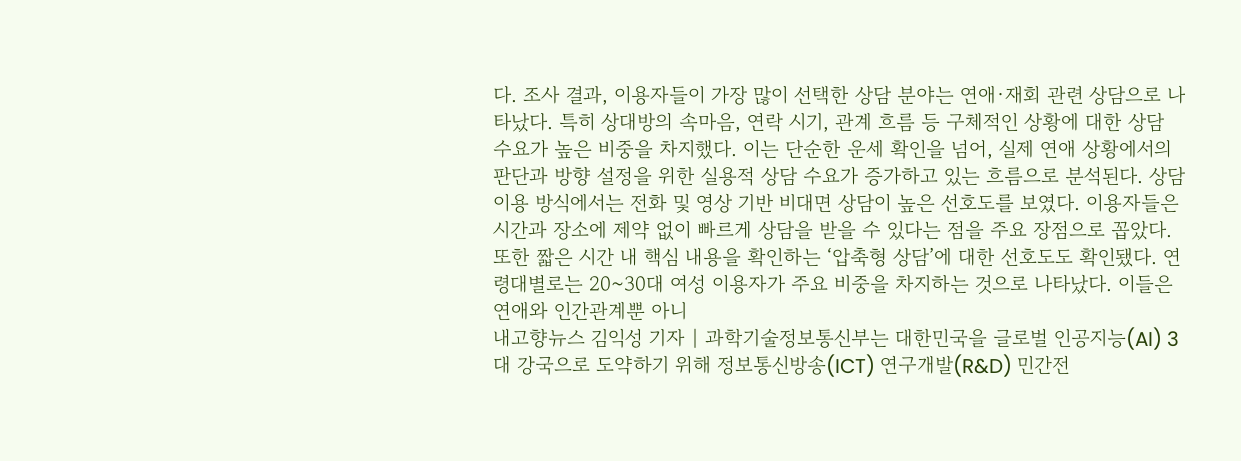다. 조사 결과, 이용자들이 가장 많이 선택한 상담 분야는 연애·재회 관련 상담으로 나타났다. 특히 상대방의 속마음, 연락 시기, 관계 흐름 등 구체적인 상황에 대한 상담 수요가 높은 비중을 차지했다. 이는 단순한 운세 확인을 넘어, 실제 연애 상황에서의 판단과 방향 설정을 위한 실용적 상담 수요가 증가하고 있는 흐름으로 분석된다. 상담 이용 방식에서는 전화 및 영상 기반 비대면 상담이 높은 선호도를 보였다. 이용자들은 시간과 장소에 제약 없이 빠르게 상담을 받을 수 있다는 점을 주요 장점으로 꼽았다. 또한 짧은 시간 내 핵심 내용을 확인하는 ‘압축형 상담’에 대한 선호도도 확인됐다. 연령대별로는 20~30대 여성 이용자가 주요 비중을 차지하는 것으로 나타났다. 이들은 연애와 인간관계뿐 아니
내고향뉴스 김익성 기자 | 과학기술정보통신부는 대한민국을 글로벌 인공지능(AI) 3대 강국으로 도약하기 위해 정보통신방송(ICT) 연구개발(R&D) 민간전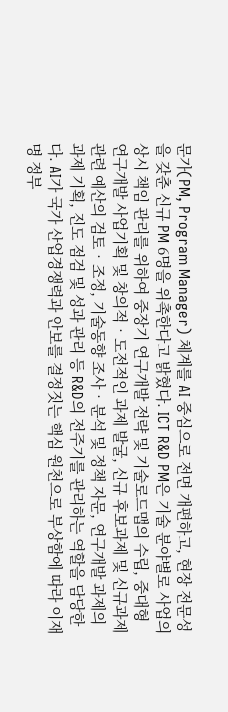문가(PM, Program Manager) 체계를 AI 중심으로 전면 개편하고, 현장 전문성을 갖춘 신규 PM 6명을 위촉한다고 밝혔다. ICT R&D PM은 기술 분야별로 사업의 상시 책임 관리를 위하여 중장기 연구개발 전략 및 기술로드맵의 수립, 중대형 연구개발 사업기획 및 창의적‧도전적인 과제 발굴, 신규 후보과제 및 신규과제 관련 예산의 검토‧조정, 기술동향 조사‧분석 및 정책 자문, 연구개발 과제의 과제 기획, 진도 점검 및 성과 관리 등 R&D의 전주기를 관리하는 역할을 담당한다. AI가 국가 산업경쟁력과 안보를 결정짓는 핵심 원천으로 부상함에 따라 이재명 정부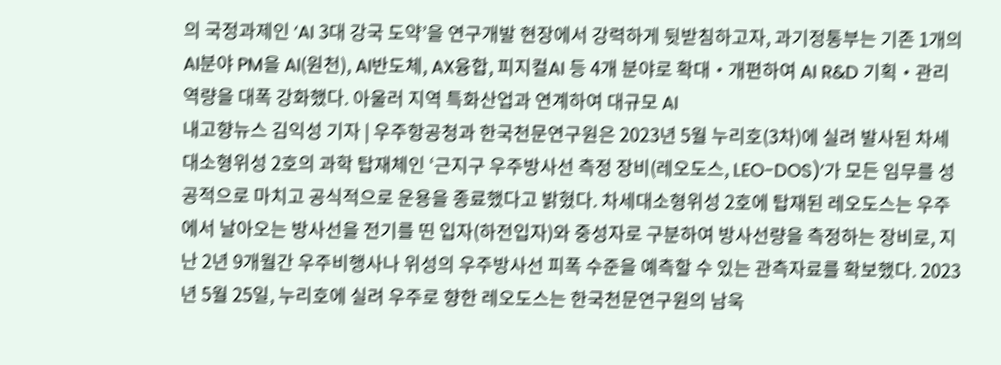의 국정과제인 ‘AI 3대 강국 도약’을 연구개발 현장에서 강력하게 뒷받침하고자, 과기정통부는 기존 1개의 AI분야 PM을 AI(원천), AI반도체, AX융합, 피지컬AI 등 4개 분야로 확대‧개편하여 AI R&D 기획‧관리 역량을 대폭 강화했다. 아울러 지역 특화산업과 연계하여 대규모 AI
내고향뉴스 김익성 기자 | 우주항공청과 한국천문연구원은 2023년 5월 누리호(3차)에 실려 발사된 차세대소형위성 2호의 과학 탑재체인 ‘근지구 우주방사선 측정 장비(레오도스, LEO-DOS)’가 모든 임무를 성공적으로 마치고 공식적으로 운용을 종료했다고 밝혔다. 차세대소형위성 2호에 탑재된 레오도스는 우주에서 날아오는 방사선을 전기를 띤 입자(하전입자)와 중성자로 구분하여 방사선량을 측정하는 장비로, 지난 2년 9개월간 우주비행사나 위성의 우주방사선 피폭 수준을 예측할 수 있는 관측자료를 확보했다. 2023년 5월 25일, 누리호에 실려 우주로 향한 레오도스는 한국천문연구원의 남욱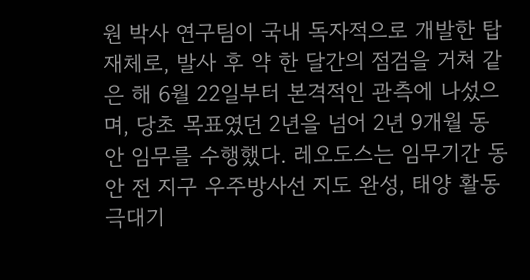원 박사 연구팀이 국내 독자적으로 개발한 탑재체로, 발사 후 약 한 달간의 점검을 거쳐 같은 해 6월 22일부터 본격적인 관측에 나섰으며, 당초 목표였던 2년을 넘어 2년 9개월 동안 임무를 수행했다. 레오도스는 임무기간 동안 전 지구 우주방사선 지도 완성, 태양 활동 극대기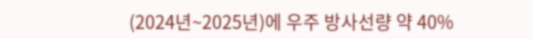(2024년~2025년)에 우주 방사선량 약 40%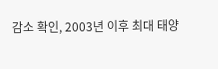감소 확인, 2003년 이후 최대 태양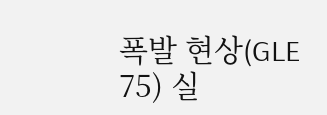폭발 현상(GLE 75) 실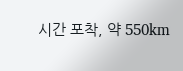시간 포착, 약 550km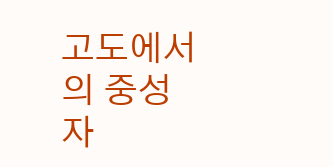고도에서의 중성자